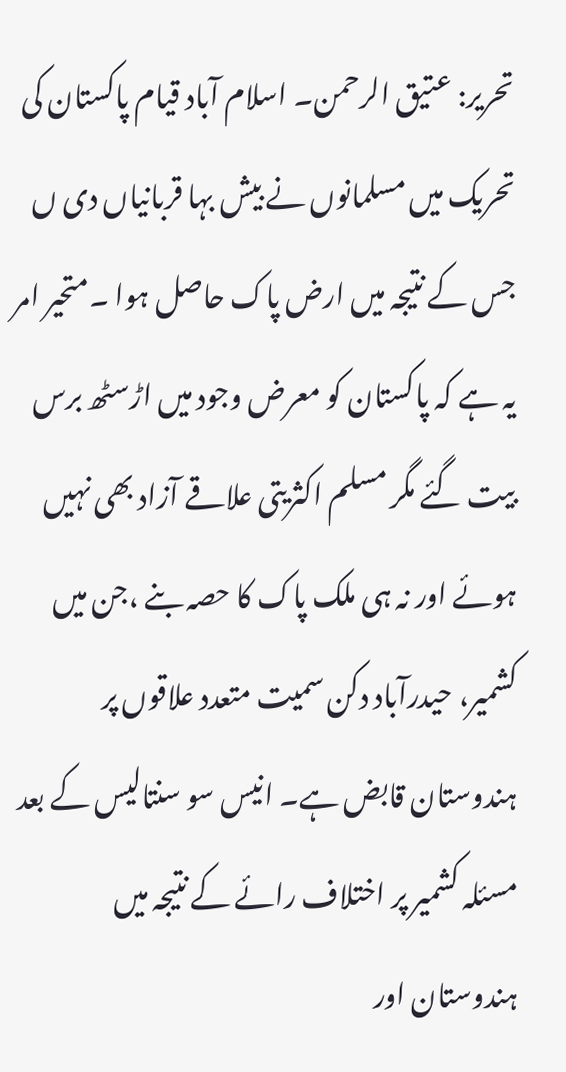تحریر: عتیق الرحمن۔ اسلام آباد قیام پاکستان کی تحریک میں مسلمانوں نے بیش بہا قربانیاں دی ں جس کے نتیجہ میں ارض پاک حاصل ہوا ۔متحیر امر یہ ہے کہ پاکستان کو معرض وجود میں اڑسٹھ برس بیت گئے مگر مسلم اکثریتی علاقے آزاد بھی نہیں ہوئے اور نہ ہی ملک پاک کا حصہ بنے ،جن میں کشمیر، حیدرآباد دکن سمیت متعدد علاقوں پر ہندوستان قابض ہے۔ انیس سو سنتالیس کے بعد مسئلہ کشمیر پر اختلاف رائے کے نتیجہ میں ہندوستان اور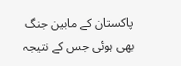پاکستان کے مابین جنگ بھی ہوئی جس کے نتیجہ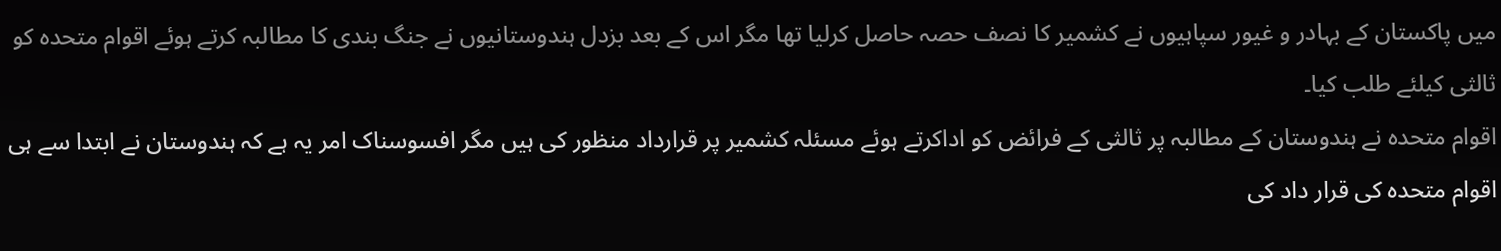میں پاکستان کے بہادر و غیور سپاہیوں نے کشمیر کا نصف حصہ حاصل کرلیا تھا مگر اس کے بعد بزدل ہندوستانیوں نے جنگ بندی کا مطالبہ کرتے ہوئے اقوام متحدہ کو ثالثی کیلئے طلب کیا۔
اقوام متحدہ نے ہندوستان کے مطالبہ پر ثالثی کے فرائض کو اداکرتے ہوئے مسئلہ کشمیر پر قرارداد منظور کی ہیں مگر افسوسناک امر یہ ہے کہ ہندوستان نے ابتدا سے ہی اقوام متحدہ کی قرار داد کی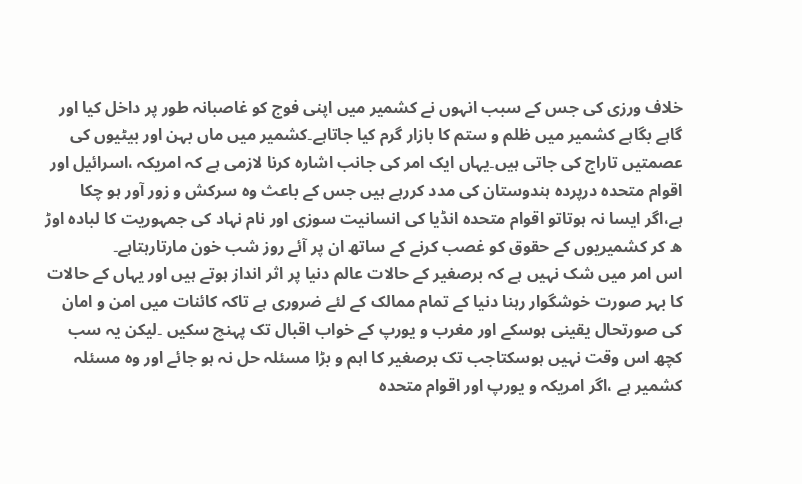خلاف ورزی کی جس کے سبب انہوں نے کشمیر میں اپنی فوج کو غاصبانہ طور پر داخل کیا اور گاہے بگاہے کشمیر میں ظلم و ستم کا بازار گرم کیا جاتاہے۔کشمیر میں ماں بہن اور بیٹیوں کی عصمتیں تاراج کی جاتی ہیں۔یہاں ایک امر کی جانب اشارہ کرنا لازمی ہے کہ امریکہ ،اسرائیل اور اقوام متحدہ درپردہ ہندوستان کی مدد کررہے ہیں جس کے باعث وہ سرکش و زور آور ہو چکا ہے،اگر ایسا نہ ہوتاتو اقوام متحدہ انڈیا کی انسانیت سوزی اور نام نہاد کی جمہوریت کا لبادہ اوڑ ھ کر کشمیریوں کے حقوق کو غصب کرنے کے ساتھ ان پر آئے روز شب خون مارتارہتاہے۔
اس امر میں شک نہیں ہے کہ برصغیر کے حالات عالم دنیا پر اثر انداز ہوتے ہیں اور یہاں کے حالات کا بہر صورت خوشگوار رہنا دنیا کے تمام ممالک کے لئے ضروری ہے تاکہ کائنات میں امن و امان کی صورتحال یقینی ہوسکے اور مغرب و یورپ کے خواب اقبال تک پہنچ سکیں ۔لیکن یہ سب کچھ اس وقت نہیں ہوسکتاجب تک برصغیر کا اہم و بڑا مسئلہ حل نہ ہو جائے اور وہ مسئلہ کشمیر ہے ،اگر امریکہ و یورپ اور اقوام متحدہ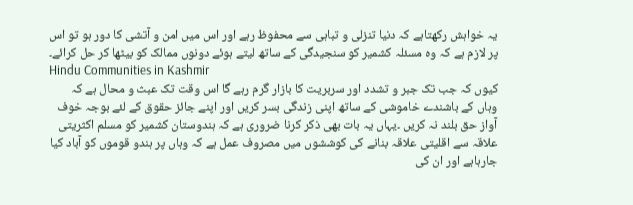یہ خواہش رکھتاہے کہ دنیا تنزلی و تباہی سے محفوظ رہے اور اس میں امن و آتشی کا دور ہو تو اس پر لازم ہے کہ وہ مسئلہ کشمیر کو سنجیدگی کے ساتھ لیتے ہوئے دونوں ممالک کو بیٹھا کر حل کرائے۔
Hindu Communities in Kashmir
کیوں کہ جب تک جبر و تشدد اور سربریت کا بازار گرم رہے گا اس وقت تک عبث و محال ہے کہ وہاں کے باشندے خاموشی کے ساتھ اپنی زندگی بسر کریں اور اپنے جائز حقوق کے لئے بوجہ خوف آواز حق بلند نہ کریں ۔یہاں یہ بات بھی ذکر کرنا ضروری ہے کہ ہندوستان کشمیر کو مسلم اکثریتی علاقہ سے اقلیتی علاقہ بنانے کی کوششوں میں مصروف عمل ہے کہ وہاں پر ہندو قوموں کو آباد کیا جارہاہے اور ان کی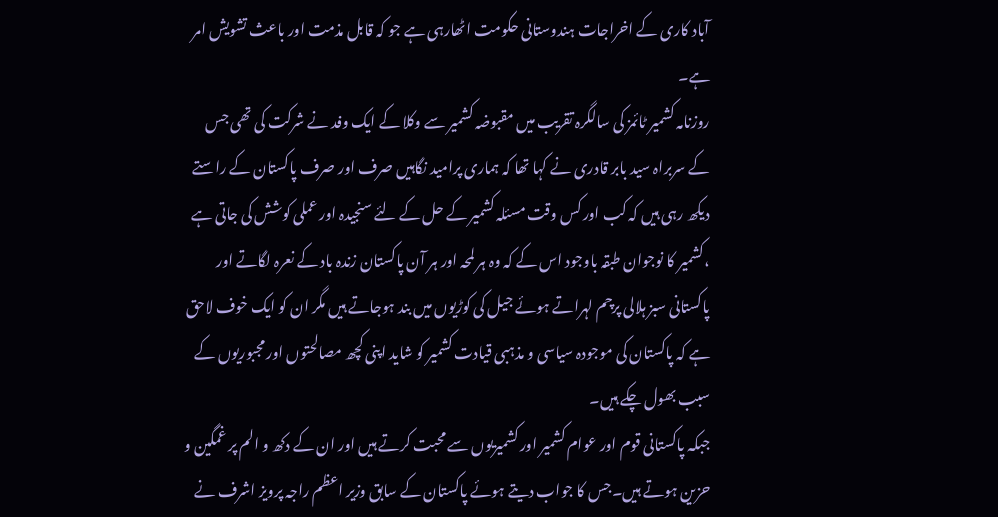آباد کاری کے اخراجات ہندوستانی حکومت اٹھارہی ہے جو کہ قابل مذمت اور باعث تشویش امر ہے۔
روزنامہ کشمیر ٹائمز کی سالگرہ تقریب میں مقبوضہ کشمیر سے وکلا کے ایک وفد نے شرکت کی تھی جس کے سربراہ سید بابر قادری نے کہا تھا کہ ہماری پرامید نگاہیں صرف اور صرف پاکستان کے راستے دیکھ رہی ہیں کہ کب اور کس وقت مسئلہ کشمیر کے حل کے لئے سنجیدہ اور عملی کوشش کی جاتی ہے ،کشمیر کا نوجوان طبقہ باوجود اس کے کہ وہ ہر لمحہ اور ہر آن پاکستان زندہ باد کے نعرہ لگاتے اور پاکستانی سبز ہلالی پرچم لہراتے ہوئے جیل کی کوڑیوں میں بند ہوجاتے ہیں مگر ان کو ایک خوف لاحق ہے کہ پاکستان کی موجودہ سیاسی و مذہبی قیادت کشمیر کو شاید اپنی کچھ مصالحتوں اور مجبوریوں کے سبب بھول چکے ہیں۔
جبکہ پاکستانی قوم اور عوام کشمیر اور کشمیریوں سے محبت کرتے ہیں اور ان کے دکھ و الم پر غمگین و حزین ہوتے ہیں۔جس کا جواب دیتے ہوئے پاکستان کے سابق وزیر اعظم راجہ پرویز اشرف نے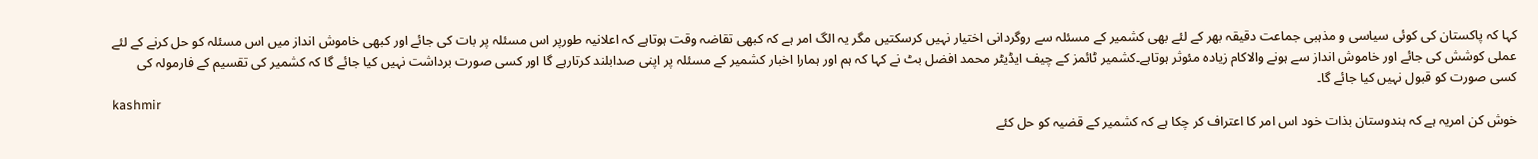کہا کہ پاکستان کی کوئی سیاسی و مذہبی جماعت دقیقہ بھر کے لئے بھی کشمیر کے مسئلہ سے روگردانی اختیار نہیں کرسکتیں مگر یہ الگ امر ہے کہ کبھی تقاضہ وقت ہوتاہے کہ اعلانیہ طورپر اس مسئلہ پر بات کی جائے اور کبھی خاموش انداز میں اس مسئلہ کو حل کرنے کے لئے عملی کوشش کی جائے اور خاموش انداز سے ہونے والاکام زیادہ مئوثر ہوتاہے۔کشمیر ٹائمز کے چیف ایڈیٹر محمد افضل بٹ نے کہا کہ ہم اور ہمارا اخبار کشمیر کے مسئلہ پر اپنی صدابلند کرتارہے گا اور کسی صورت برداشت نہیں کیا جائے گا کہ کشمیر کی تقسیم کے فارمولہ کی کسی صورت کو قبول نہیں کیا جائے گا۔
kashmir
خوش کن امریہ ہے کہ ہندوستان بذات خود اس امر کا اعتراف کر چکا ہے کہ کشمیر کے قضیہ کو حل کئے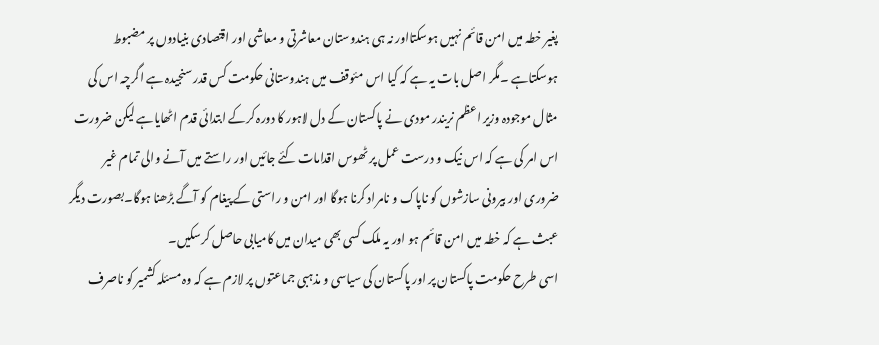پغیر خطہ میں امن قائم نہیں ہوسکتااور نہ ہی ہندوستان معاشرتی و معاشی اور اقتصادی بنیادوں پر مضبوط ہوسکتاہے ۔مگر اصل بات یہ ہے کہ کیا اس مئوقف میں ہندوستانی حکومت کس قدر سنجیدہ ہے اگرچہ اس کی مثال موجودہ وزیر اعظم نریندر مودی نے پاکستان کے دل لاہور کا دورہ کرکے ابتدائی قدم اٹھایاہے لیکن ضرورت اس امر کی ہے کہ اس نیک و درست عمل پر ٹھوس اقدامات کئے جائیں اور راستے میں آنے والی تمام غیر ضروری اور بیرونی سازشوں کو ناپاک و نامراد کرنا ہوگا اور امن و راستی کے پیغام کو آگے بڑھنا ہوگا۔بصورت دیگر عبث ہے کہ خطہ میں امن قائم ہو اور یہ ملک کسی بھی میدان میں کامیابی حاصل کرسکیں۔
اسی طرح حکومت پاکستان پر اور پاکستان کی سیاسی و مذہبی جماعتوں پر لازم ہے کہ وہ مسئلہ کشمیر کو ناصرف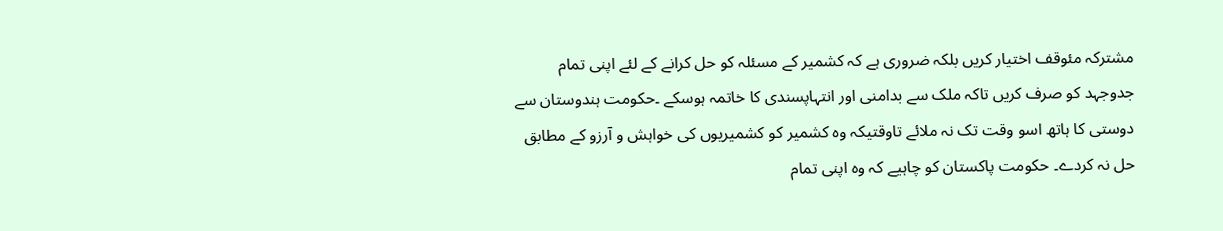مشترکہ مئوقف اختیار کریں بلکہ ضروری ہے کہ کشمیر کے مسئلہ کو حل کرانے کے لئے اپنی تمام جدوجہد کو صرف کریں تاکہ ملک سے بدامنی اور انتہاپسندی کا خاتمہ ہوسکے ۔حکومت ہندوستان سے دوستی کا ہاتھ اسو وقت تک نہ ملائے تاوقتیکہ وہ کشمیر کو کشمیریوں کی خواہش و آرزو کے مطابق حل نہ کردے۔ حکومت پاکستان کو چاہیے کہ وہ اپنی تمام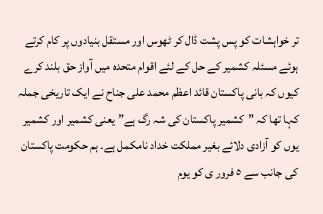تر خواہشات کو پس پشت ڈال کر ٹھوس اور مستقل بنیادوں پر کام کرتے ہوئے مسئلہ کشمیر کے حل کے لئے اقوام متحدہ میں آواز حق بلند کرے کیوں کہ بانی پاکستان قائد اعظم محمد علی جناح نے ایک تاریخی جملہ کہا تھا کہ ”کشمیر پاکستان کی شہ رگ ہے”یعنی کشمیر اور کشمیر یوں کو آزادی دلائے بغیر مملکت خداد نامکمل ہے۔ ہم حکومت پاکستان کی جانب سے ٥ فرور ی کو یوم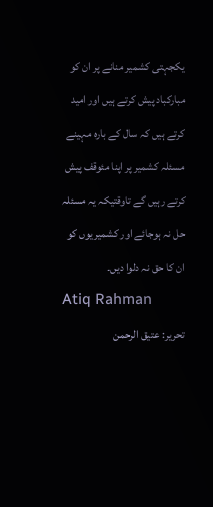یکجہتی کشمیر منانے پر ان کو مبارکباد پیش کرتے ہیں اور امید کرتے ہیں کہ سال کے بارہ مہینے مسئلہ کشمیر پر اپنا مئوقف پیش کرتے رہیں گے تاوقتیکہ یہ مسئلہ حل نہ ہوجائے اور کشمیریوں کو ان کا حق نہ دلوا دیں۔
Atiq Rahman
تحریر: عتیق الرحمن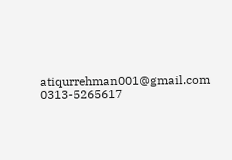atiqurrehman001@gmail.com 0313-5265617